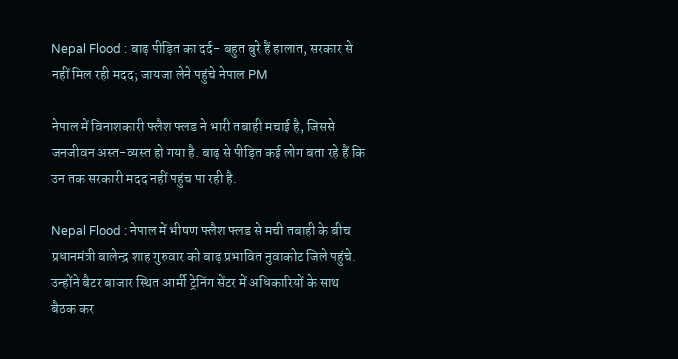Nepal Flood : बाढ़ पीड़ित का दर्द- बहुत बुरे हैं हालात, सरकार से नहीं मिल रही मदद; जायजा लेने पहुंचे नेपाल PM

नेपाल में विनाशकारी फ्लैश फ्लड ने भारी तबाही मचाई है, जिससे जनजीवन अस्त-व्यस्त हो गया है. बाढ़ से पीड़ित कई लोग बता रहे हैं कि उन तक सरकारी मदद नहीं पहुंच पा रही है.

Nepal Flood : नेपाल में भीषण फ्लैश फ्लड से मची तबाही के बीच प्रधानमंत्री बालेन्द्र शाह गुरुवार को बाढ़ प्रभावित नुवाकोट जिले पहुंचे. उन्होंने बैटर बाजार स्थित आर्मी ट्रेनिंग सेंटर में अधिकारियों के साथ बैठक कर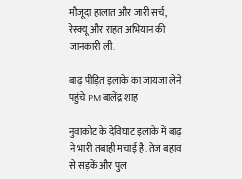मौजूदा हालात और जारी सर्च, रेस्क्यू और राहत अभियान की जानकारी ली.

बाढ़ पीड़ित इलाके का जायजा लेने पहुंचे PM बालेंद्र शाह

नुवाकोट के देविघाट इलाके में बाढ़ ने भारी तबाही मचाई है. तेज बहाव से सड़कें और पुल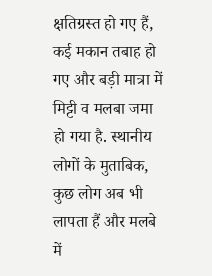क्षतिग्रस्त हो गए हैं, कई मकान तबाह हो गए और बड़ी मात्रा में मिट्टी व मलबा जमा हो गया है. स्थानीय लोगों के मुताबिक, कुछ लोग अब भी लापता हैं और मलबे में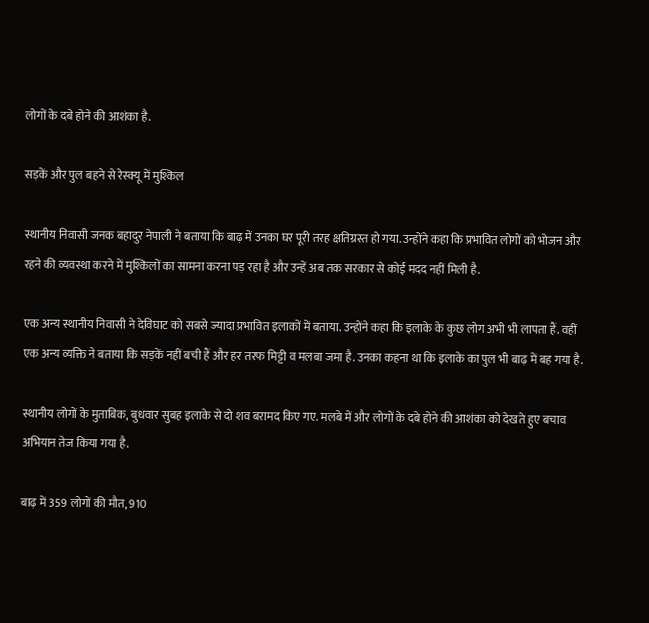लोगों के दबे होने की आशंका है.

सड़कें और पुल बहने से रेस्क्यू में मुश्किल

स्थानीय निवासी जनक बहादुर नेपाली ने बताया कि बाढ़ में उनका घर पूरी तरह क्षतिग्रस्त हो गया. उन्होंने कहा कि प्रभावित लोगों को भोजन और रहने की व्यवस्था करने में मुश्किलों का सामना करना पड़ रहा है और उन्हें अब तक सरकार से कोई मदद नहीं मिली है.

एक अन्य स्थानीय निवासी ने देविघाट को सबसे ज्यादा प्रभावित इलाकों में बताया. उन्होंने कहा कि इलाके के कुछ लोग अभी भी लापता हैं. वहीं एक अन्य व्यक्ति ने बताया कि सड़कें नहीं बची हैं और हर तरफ मिट्टी व मलबा जमा है. उनका कहना था कि इलाके का पुल भी बाढ़ में बह गया है.

स्थानीय लोगों के मुताबिक, बुधवार सुबह इलाके से दो शव बरामद किए गए. मलबे में और लोगों के दबे होने की आशंका को देखते हुए बचाव अभियान तेज किया गया है.

बाढ़ में 359 लोगों की मौत, 910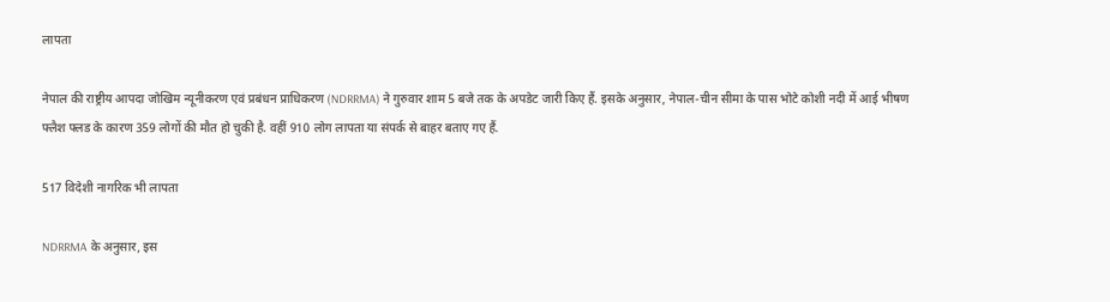लापता

नेपाल की राष्ट्रीय आपदा जोखिम न्यूनीकरण एवं प्रबंधन प्राधिकरण (NDRRMA) ने गुरुवार शाम 5 बजे तक के अपडेट जारी किए हैं. इसके अनुसार, नेपाल-चीन सीमा के पास भोटे कोशी नदी में आई भीषण फ्लैश फ्लड के कारण 359 लोगों की मौत हो चुकी है. वहीं 910 लोग लापता या संपर्क से बाहर बताए गए हैं.

517 विदेशी नागरिक भी लापता

NDRRMA के अनुसार, इस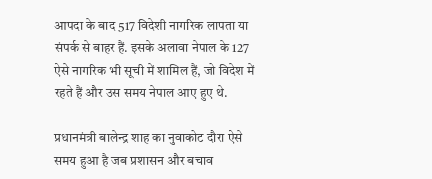आपदा के बाद 517 विदेशी नागरिक लापता या संपर्क से बाहर हैं. इसके अलावा नेपाल के 127 ऐसे नागरिक भी सूची में शामिल हैं, जो विदेश में रहते हैं और उस समय नेपाल आए हुए थे.

प्रधानमंत्री बालेन्द्र शाह का नुवाकोट दौरा ऐसे समय हुआ है जब प्रशासन और बचाव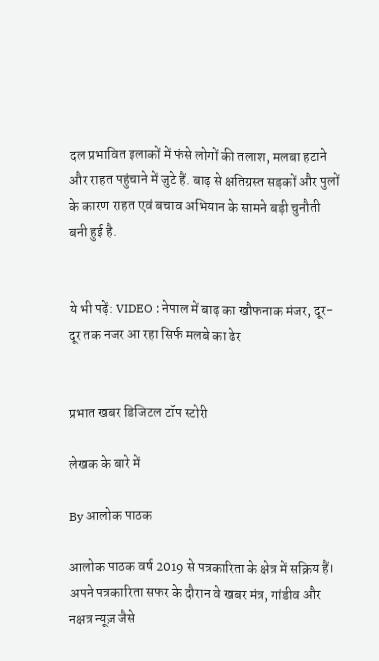दल प्रभावित इलाकों में फंसे लोगों की तलाश, मलबा हटाने और राहत पहुंचाने में जुटे हैं. बाढ़ से क्षतिग्रस्त सड़कों और पुलों के कारण राहत एवं बचाव अभियान के सामने बड़ी चुनौती बनी हुई है.


ये भी पढ़ें: VIDEO : नेपाल में बाढ़ का खौफनाक मंजर, दूर-दूर तक नजर आ रहा सिर्फ मलबे का ढेर


प्रभात खबर डिजिटल टॉप स्टोरी

लेखक के बारे में

By आलोक पाठक

आलोक पाठक वर्ष 2019 से पत्रकारिता के क्षेत्र में सक्रिय हैं। अपने पत्रकारिता सफर के दौरान वे खबर मंत्र, गांडीव और नक्षत्र न्यूज़ जैसे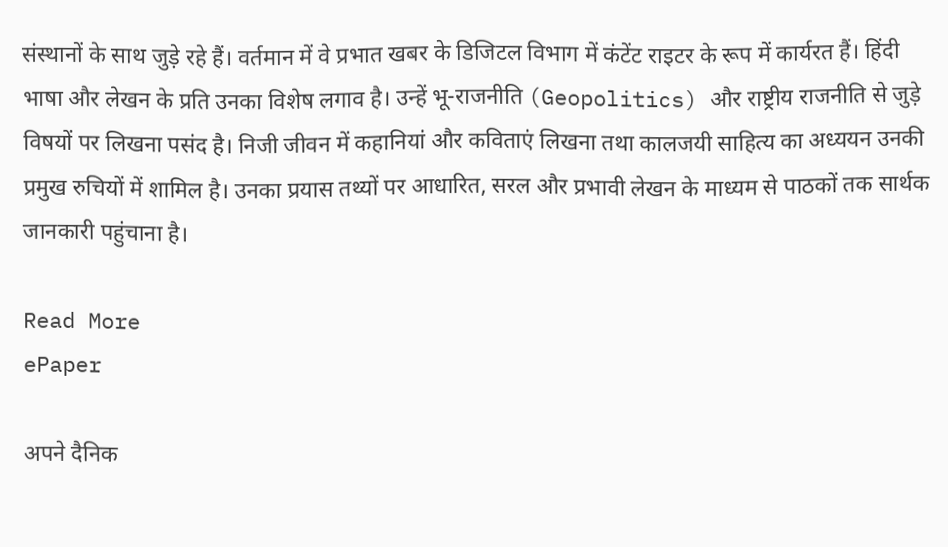संस्थानों के साथ जुड़े रहे हैं। वर्तमान में वे प्रभात खबर के डिजिटल विभाग में कंटेंट राइटर के रूप में कार्यरत हैं। हिंदी भाषा और लेखन के प्रति उनका विशेष लगाव है। उन्हें भू-राजनीति (Geopolitics) और राष्ट्रीय राजनीति से जुड़े विषयों पर लिखना पसंद है। निजी जीवन में कहानियां और कविताएं लिखना तथा कालजयी साहित्य का अध्ययन उनकी प्रमुख रुचियों में शामिल है। उनका प्रयास तथ्यों पर आधारित, सरल और प्रभावी लेखन के माध्यम से पाठकों तक सार्थक जानकारी पहुंचाना है।

Read More
ePaper

अपने दैनिक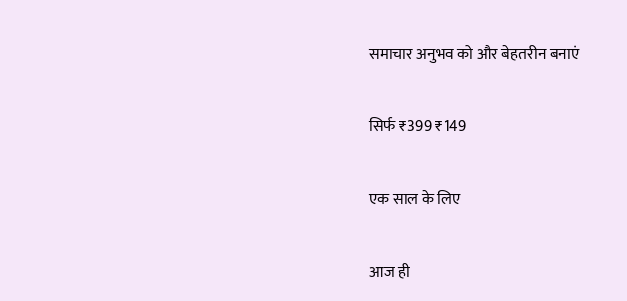समाचार अनुभव को और बेहतरीन बनाएं

सिर्फ ₹399 ₹149

एक साल के लिए

आज ही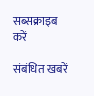सब्सक्राइब करें

संबंधित खबरें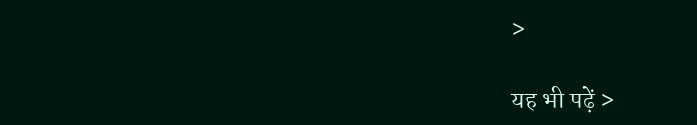>

यह भी पढ़ें >